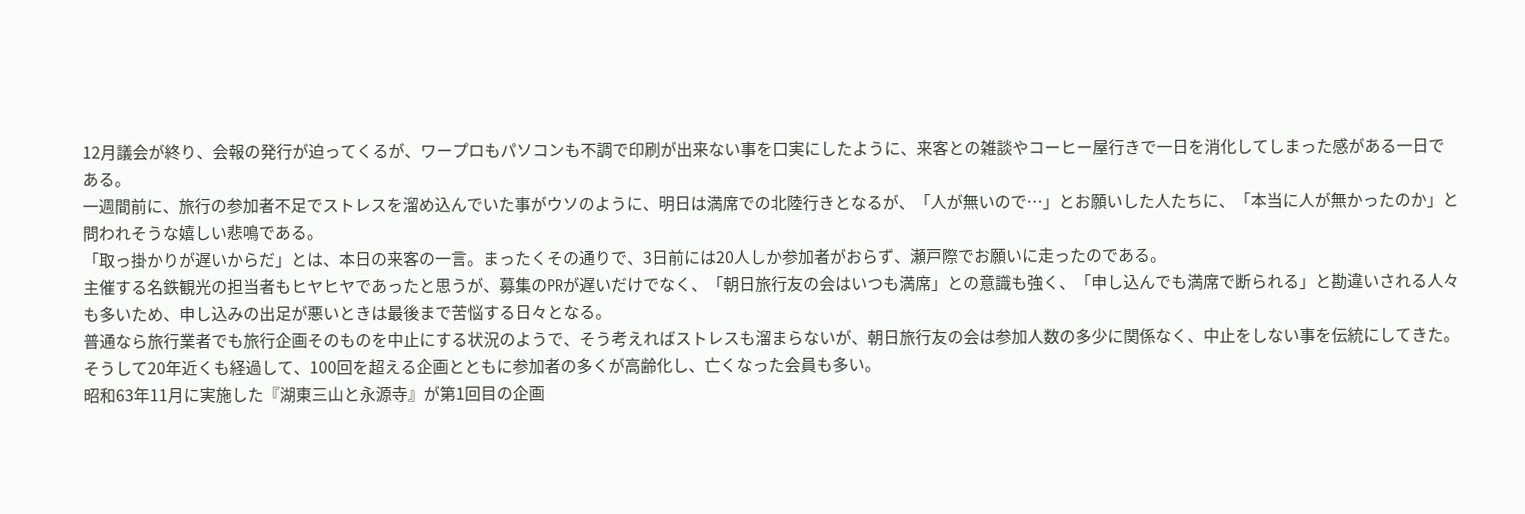12月議会が終り、会報の発行が迫ってくるが、ワープロもパソコンも不調で印刷が出来ない事を口実にしたように、来客との雑談やコーヒー屋行きで一日を消化してしまった感がある一日である。
一週間前に、旅行の参加者不足でストレスを溜め込んでいた事がウソのように、明日は満席での北陸行きとなるが、「人が無いので…」とお願いした人たちに、「本当に人が無かったのか」と問われそうな嬉しい悲鳴である。
「取っ掛かりが遅いからだ」とは、本日の来客の一言。まったくその通りで、3日前には20人しか参加者がおらず、瀬戸際でお願いに走ったのである。
主催する名鉄観光の担当者もヒヤヒヤであったと思うが、募集のPRが遅いだけでなく、「朝日旅行友の会はいつも満席」との意識も強く、「申し込んでも満席で断られる」と勘違いされる人々も多いため、申し込みの出足が悪いときは最後まで苦悩する日々となる。
普通なら旅行業者でも旅行企画そのものを中止にする状況のようで、そう考えればストレスも溜まらないが、朝日旅行友の会は参加人数の多少に関係なく、中止をしない事を伝統にしてきた。そうして20年近くも経過して、100回を超える企画とともに参加者の多くが高齢化し、亡くなった会員も多い。
昭和63年11月に実施した『湖東三山と永源寺』が第1回目の企画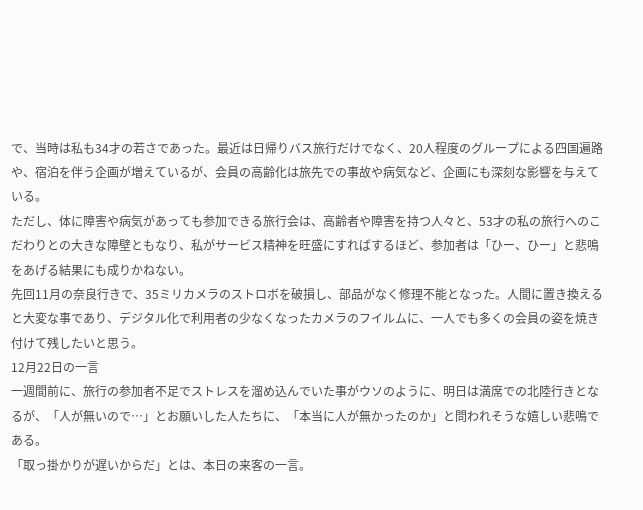で、当時は私も34才の若さであった。最近は日帰りバス旅行だけでなく、20人程度のグループによる四国遍路や、宿泊を伴う企画が増えているが、会員の高齢化は旅先での事故や病気など、企画にも深刻な影響を与えている。
ただし、体に障害や病気があっても参加できる旅行会は、高齢者や障害を持つ人々と、53才の私の旅行へのこだわりとの大きな障壁ともなり、私がサービス精神を旺盛にすればするほど、参加者は「ひー、ひー」と悲鳴をあげる結果にも成りかねない。
先回11月の奈良行きで、35ミリカメラのストロボを破損し、部品がなく修理不能となった。人間に置き換えると大変な事であり、デジタル化で利用者の少なくなったカメラのフイルムに、一人でも多くの会員の姿を焼き付けて残したいと思う。
12月22日の一言
一週間前に、旅行の参加者不足でストレスを溜め込んでいた事がウソのように、明日は満席での北陸行きとなるが、「人が無いので…」とお願いした人たちに、「本当に人が無かったのか」と問われそうな嬉しい悲鳴である。
「取っ掛かりが遅いからだ」とは、本日の来客の一言。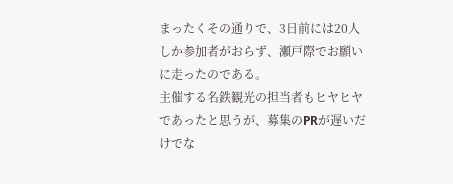まったくその通りで、3日前には20人しか参加者がおらず、瀬戸際でお願いに走ったのである。
主催する名鉄観光の担当者もヒヤヒヤであったと思うが、募集のPRが遅いだけでな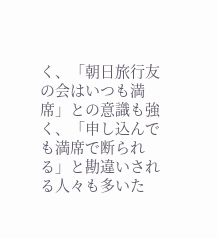く、「朝日旅行友の会はいつも満席」との意識も強く、「申し込んでも満席で断られる」と勘違いされる人々も多いた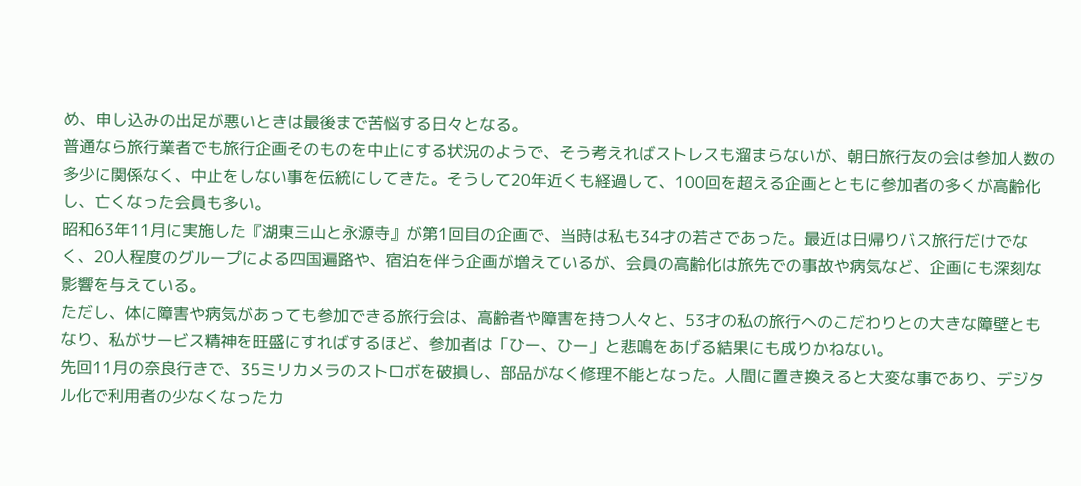め、申し込みの出足が悪いときは最後まで苦悩する日々となる。
普通なら旅行業者でも旅行企画そのものを中止にする状況のようで、そう考えればストレスも溜まらないが、朝日旅行友の会は参加人数の多少に関係なく、中止をしない事を伝統にしてきた。そうして20年近くも経過して、100回を超える企画とともに参加者の多くが高齢化し、亡くなった会員も多い。
昭和63年11月に実施した『湖東三山と永源寺』が第1回目の企画で、当時は私も34才の若さであった。最近は日帰りバス旅行だけでなく、20人程度のグループによる四国遍路や、宿泊を伴う企画が増えているが、会員の高齢化は旅先での事故や病気など、企画にも深刻な影響を与えている。
ただし、体に障害や病気があっても参加できる旅行会は、高齢者や障害を持つ人々と、53才の私の旅行へのこだわりとの大きな障壁ともなり、私がサービス精神を旺盛にすればするほど、参加者は「ひー、ひー」と悲鳴をあげる結果にも成りかねない。
先回11月の奈良行きで、35ミリカメラのストロボを破損し、部品がなく修理不能となった。人間に置き換えると大変な事であり、デジタル化で利用者の少なくなったカ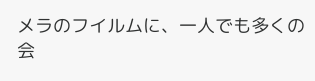メラのフイルムに、一人でも多くの会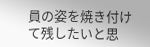員の姿を焼き付けて残したいと思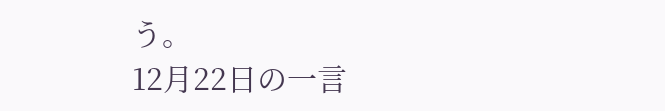う。
12月22日の一言